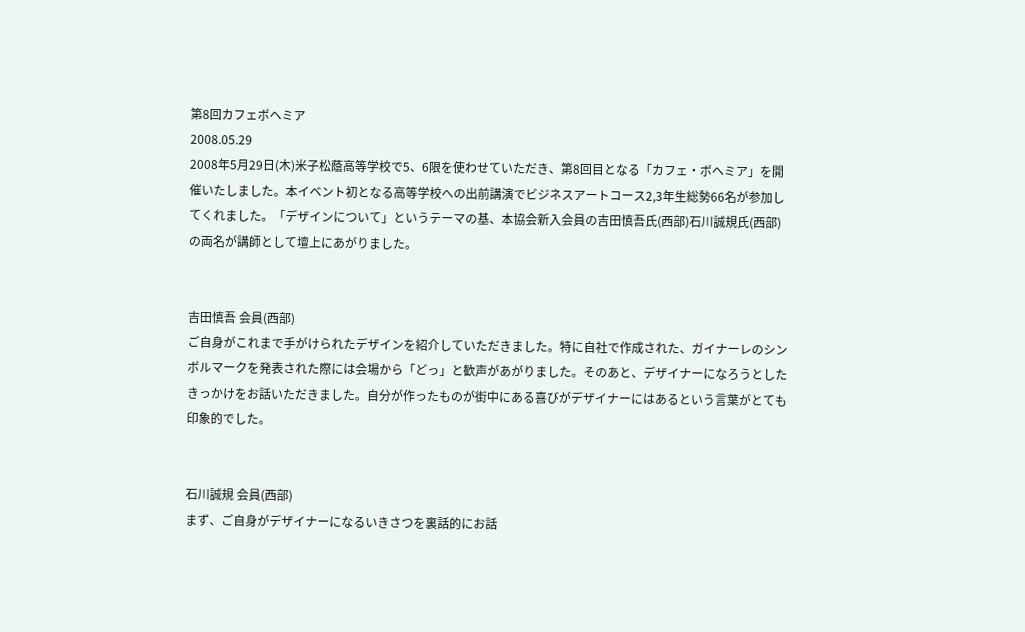第8回カフェボヘミア
2008.05.29
2008年5月29日(木)米子松蔭高等学校で5、6限を使わせていただき、第8回目となる「カフェ・ボヘミア」を開催いたしました。本イベント初となる高等学校への出前講演でビジネスアートコース2,3年生総勢66名が参加してくれました。「デザインについて」というテーマの基、本協会新入会員の吉田慎吾氏(西部)石川誠規氏(西部)の両名が講師として壇上にあがりました。


吉田慎吾 会員(西部)
ご自身がこれまで手がけられたデザインを紹介していただきました。特に自社で作成された、ガイナーレのシンボルマークを発表された際には会場から「どっ」と歓声があがりました。そのあと、デザイナーになろうとしたきっかけをお話いただきました。自分が作ったものが街中にある喜びがデザイナーにはあるという言葉がとても印象的でした。


石川誠規 会員(西部)
まず、ご自身がデザイナーになるいきさつを裏話的にお話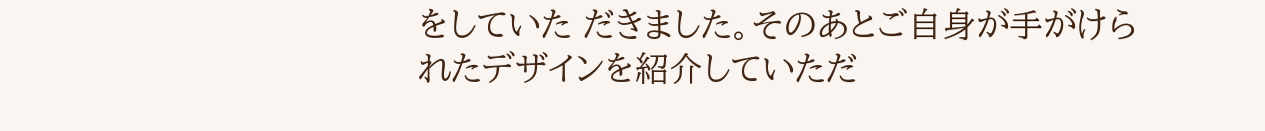をしていた だきました。そのあとご自身が手がけられたデザインを紹介していただ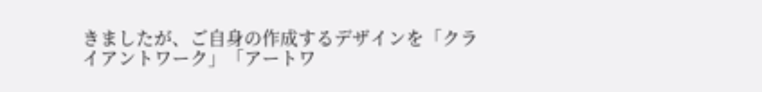きましたが、ご自身の作成するデザインを「クライアントワーク」「アートワ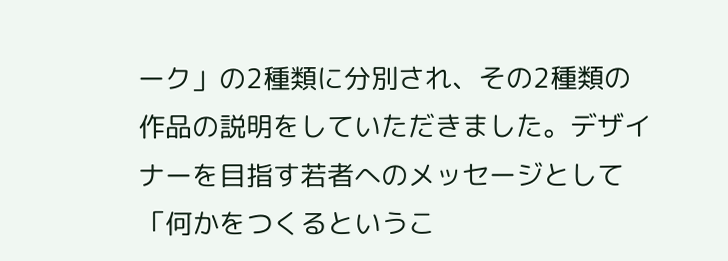ーク」の2種類に分別され、その2種類の作品の説明をしていただきました。デザイナーを目指す若者へのメッセージとして「何かをつくるというこ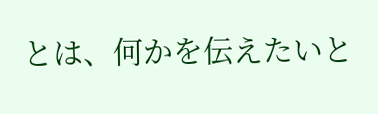とは、何かを伝えたいと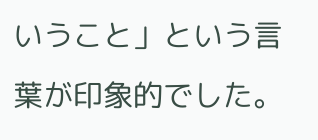いうこと」という言葉が印象的でした。